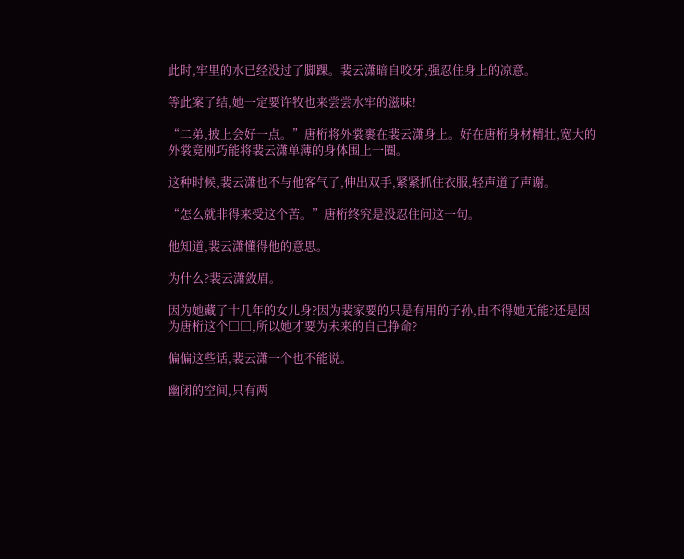此时,牢里的水已经没过了脚踝。裴云潇暗自咬牙,强忍住身上的凉意。

等此案了结,她一定要许牧也来尝尝水牢的滋味!

“二弟,披上会好一点。”唐桁将外裳裹在裴云潇身上。好在唐桁身材精壮,宽大的外裳竟刚巧能将裴云潇单薄的身体围上一圈。

这种时候,裴云潇也不与他客气了,伸出双手,紧紧抓住衣服,轻声道了声谢。

“怎么就非得来受这个苦。”唐桁终究是没忍住问这一句。

他知道,裴云潇懂得他的意思。

为什么?裴云潇敛眉。

因为她藏了十几年的女儿身?因为裴家要的只是有用的子孙,由不得她无能?还是因为唐桁这个□□,所以她才要为未来的自己挣命?

偏偏这些话,裴云潇一个也不能说。

幽闭的空间,只有两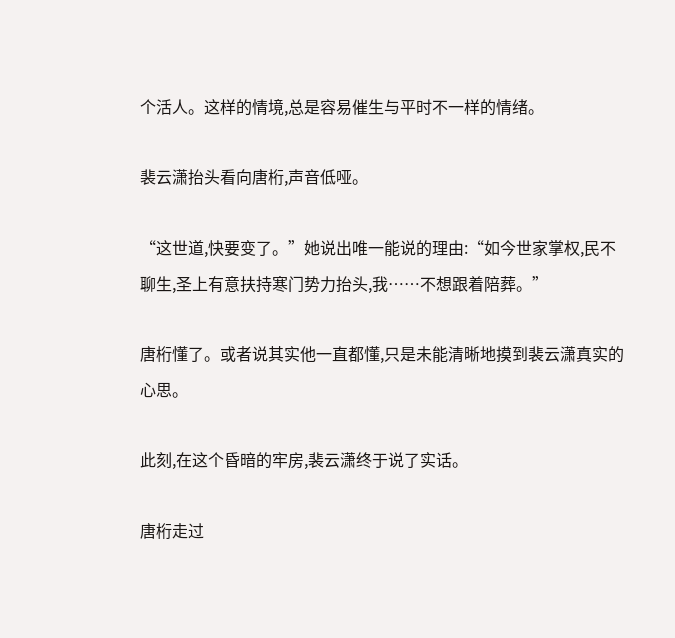个活人。这样的情境,总是容易催生与平时不一样的情绪。

裴云潇抬头看向唐桁,声音低哑。

“这世道,快要变了。”她说出唯一能说的理由:“如今世家掌权,民不聊生,圣上有意扶持寒门势力抬头,我……不想跟着陪葬。”

唐桁懂了。或者说其实他一直都懂,只是未能清晰地摸到裴云潇真实的心思。

此刻,在这个昏暗的牢房,裴云潇终于说了实话。

唐桁走过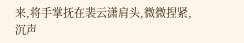来,将手掌抚在裴云潇肩头,微微捏紧,沉声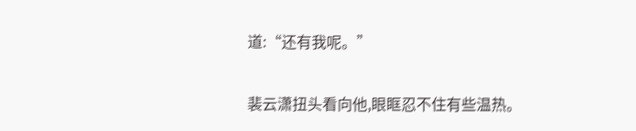道:“还有我呢。”

裴云潇扭头看向他,眼眶忍不住有些温热。